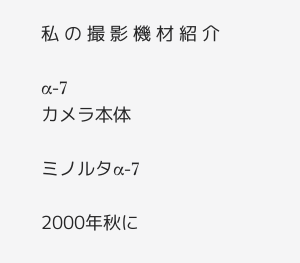私 の 撮 影 機 材 紹 介

α-7
カメラ本体

ミノルタα-7

2000年秋に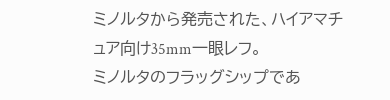ミノルタから発売された、ハイアマチュア向け35mm一眼レフ。
ミノルタのフラッグシップであ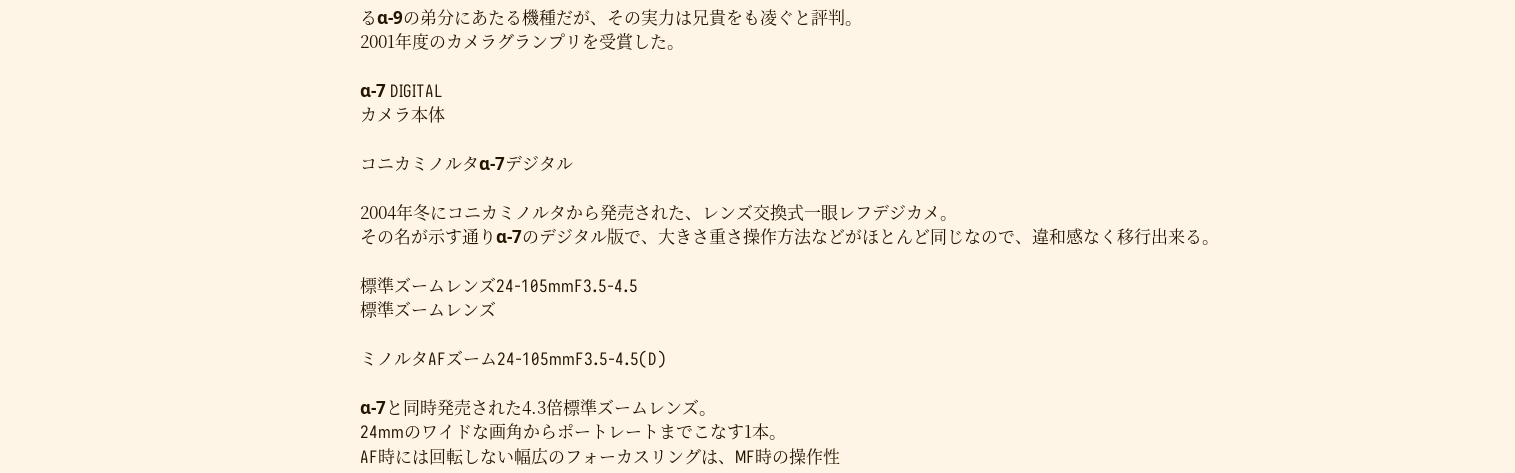るα-9の弟分にあたる機種だが、その実力は兄貴をも凌ぐと評判。
2001年度のカメラグランプリを受賞した。

α-7 DIGITAL
カメラ本体

コニカミノルタα-7デジタル

2004年冬にコニカミノルタから発売された、レンズ交換式一眼レフデジカメ。
その名が示す通りα-7のデジタル版で、大きさ重さ操作方法などがほとんど同じなので、違和感なく移行出来る。

標準ズームレンズ24-105mmF3.5-4.5
標準ズームレンズ

ミノルタAFズーム24-105mmF3.5-4.5(D)

α-7と同時発売された4.3倍標準ズームレンズ。
24mmのワイドな画角からポートレートまでこなす1本。
AF時には回転しない幅広のフォーカスリングは、MF時の操作性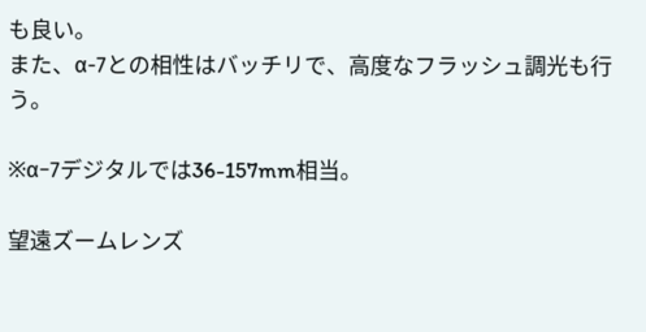も良い。
また、α-7との相性はバッチリで、高度なフラッシュ調光も行う。

※α−7デジタルでは36-157mm相当。

望遠ズームレンズ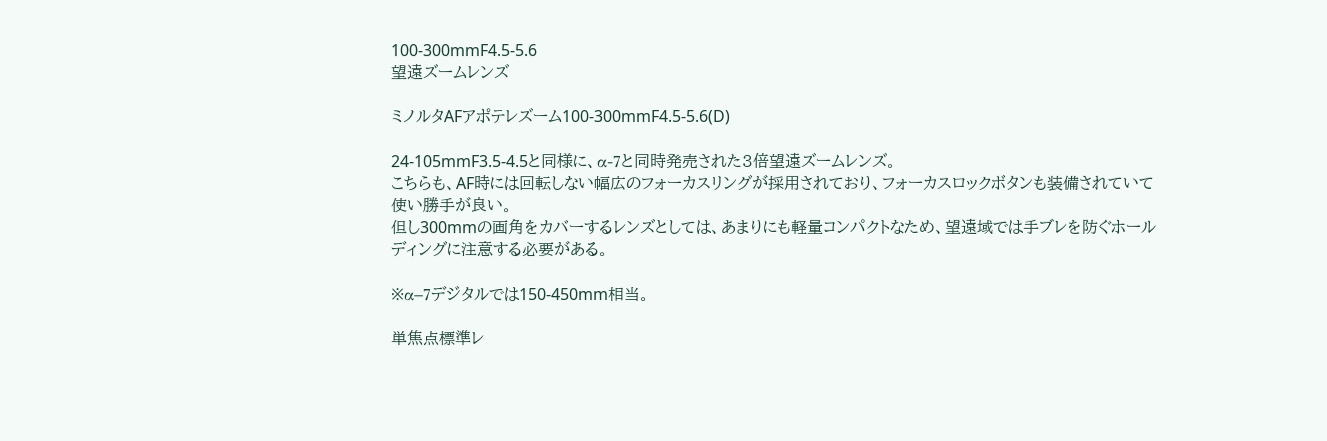100-300mmF4.5-5.6
望遠ズームレンズ

ミノルタAFアポテレズーム100-300mmF4.5-5.6(D)

24-105mmF3.5-4.5と同様に、α-7と同時発売された3倍望遠ズームレンズ。
こちらも、AF時には回転しない幅広のフォーカスリングが採用されており、フォーカスロックボタンも装備されていて使い勝手が良い。
但し300mmの画角をカバーするレンズとしては、あまりにも軽量コンパクトなため、望遠域では手ブレを防ぐホールディングに注意する必要がある。

※α−7デジタルでは150-450mm相当。

単焦点標準レ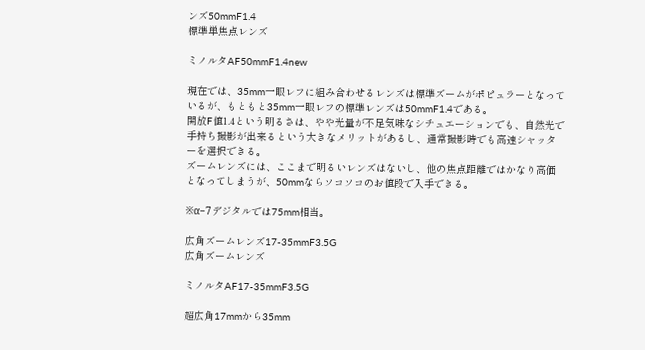ンズ50mmF1.4
標準単焦点レンズ

ミノルタAF50mmF1.4new

現在では、35mm一眼レフに組み合わせるレンズは標準ズームがポピュラーとなっているが、もともと35mm一眼レフの標準レンズは50mmF1.4である。
開放F値1.4という明るさは、やや光量が不足気味なシチュエーションでも、自然光で手持ち撮影が出来るという大きなメリットがあるし、通常撮影時でも高速シャッターを選択できる。
ズームレンズには、ここまで明るいレンズはないし、他の焦点距離ではかなり高価となってしまうが、50mmならソコソコのお値段で入手できる。

※α−7デジタルでは75mm相当。

広角ズームレンズ17-35mmF3.5G
広角ズームレンズ

ミノルタAF17-35mmF3.5G

超広角17mmから35mm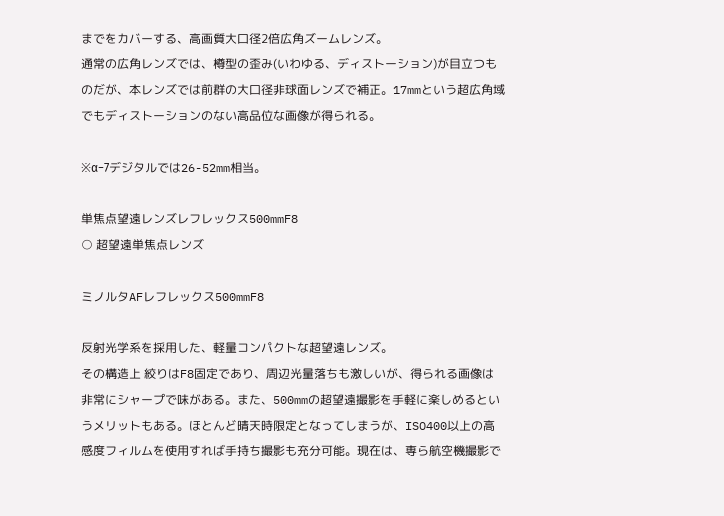までをカバーする、高画質大口径2倍広角ズームレンズ。
通常の広角レンズでは、樽型の歪み(いわゆる、ディストーション)が目立つものだが、本レンズでは前群の大口径非球面レンズで補正。17mmという超広角域でもディストーションのない高品位な画像が得られる。

※α−7デジタルでは26-52mm相当。

単焦点望遠レンズレフレックス500mmF8
○ 超望遠単焦点レンズ

ミノルタAFレフレックス500mmF8

反射光学系を採用した、軽量コンパクトな超望遠レンズ。
その構造上 絞りはF8固定であり、周辺光量落ちも激しいが、得られる画像は非常にシャープで味がある。また、500mmの超望遠撮影を手軽に楽しめるというメリットもある。ほとんど晴天時限定となってしまうが、ISO400以上の高感度フィルムを使用すれば手持ち撮影も充分可能。現在は、専ら航空機撮影で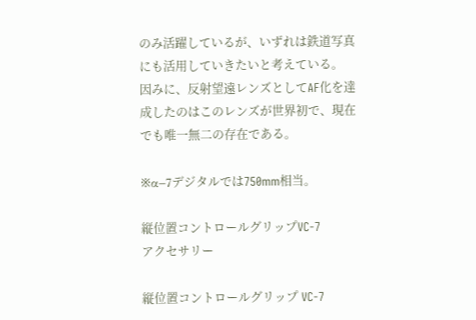のみ活躍しているが、いずれは鉄道写真にも活用していきたいと考えている。
因みに、反射望遠レンズとしてAF化を達成したのはこのレンズが世界初で、現在でも唯一無二の存在である。

※α−7デジタルでは750mm相当。

縦位置コントロールグリップVC-7
アクセサリー

縦位置コントロールグリップ VC-7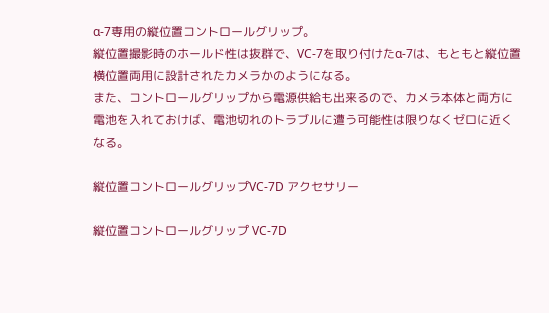α-7専用の縦位置コントロールグリップ。
縦位置撮影時のホールド性は抜群で、VC-7を取り付けたα-7は、もともと縦位置横位置両用に設計されたカメラかのようになる。
また、コントロールグリップから電源供給も出来るので、カメラ本体と両方に電池を入れておけば、電池切れのトラブルに遭う可能性は限りなくゼロに近くなる。

縦位置コントロールグリップVC-7D アクセサリー

縦位置コントロールグリップ VC-7D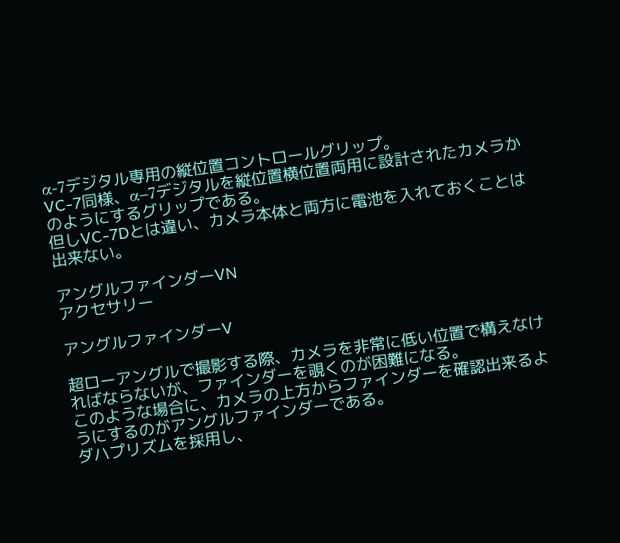α-7デジタル専用の縦位置コントロールグリップ。
VC-7同様、α−7デジタルを縦位置横位置両用に設計されたカメラかのようにするグリップである。
但しVC-7Dとは違い、カメラ本体と両方に電池を入れておくことは出来ない。

アングルファインダーVN
アクセサリー

アングルファインダーV

超ローアングルで撮影する際、カメラを非常に低い位置で構えなければならないが、ファインダーを覗くのが困難になる。
このような場合に、カメラの上方からファインダーを確認出来るようにするのがアングルファインダーである。
ダハプリズムを採用し、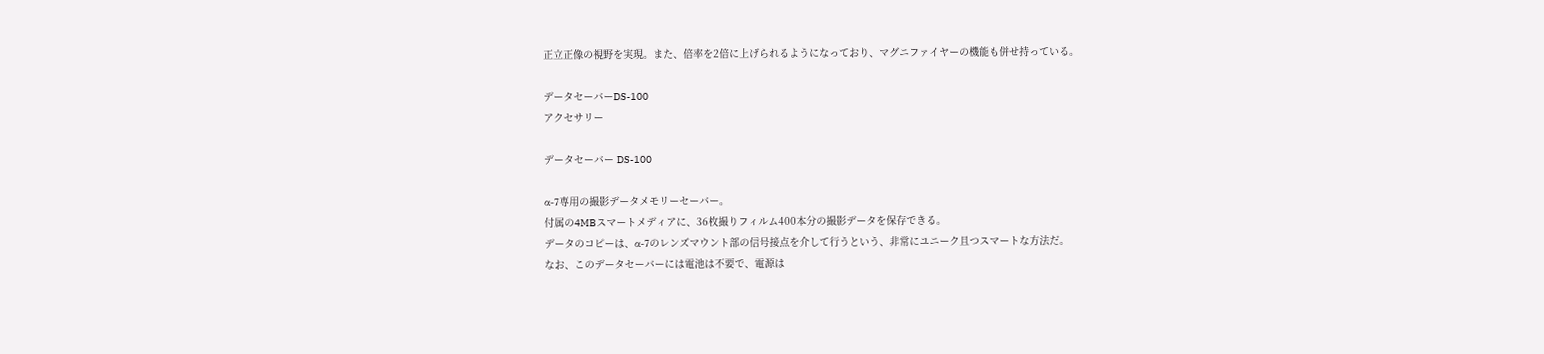正立正像の視野を実現。また、倍率を2倍に上げられるようになっており、マグニファイヤーの機能も併せ持っている。

データセーバーDS-100
アクセサリー

データセーバー DS-100

α-7専用の撮影データメモリーセーバー。
付属の4MBスマートメディアに、36枚撮りフィルム400本分の撮影データを保存できる。
データのコピーは、α-7のレンズマウント部の信号接点を介して行うという、非常にユニーク且つスマートな方法だ。
なお、このデータセーバーには電池は不要で、電源は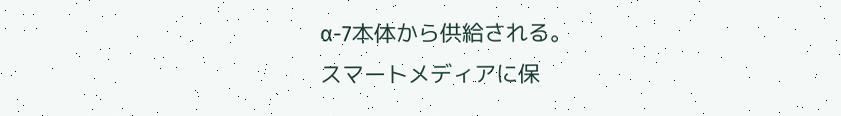α-7本体から供給される。
スマートメディアに保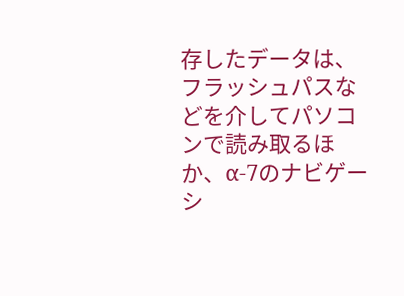存したデータは、フラッシュパスなどを介してパソコンで読み取るほか、α-7のナビゲーシ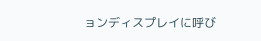ョンディスプレイに呼び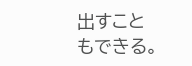出すこともできる。